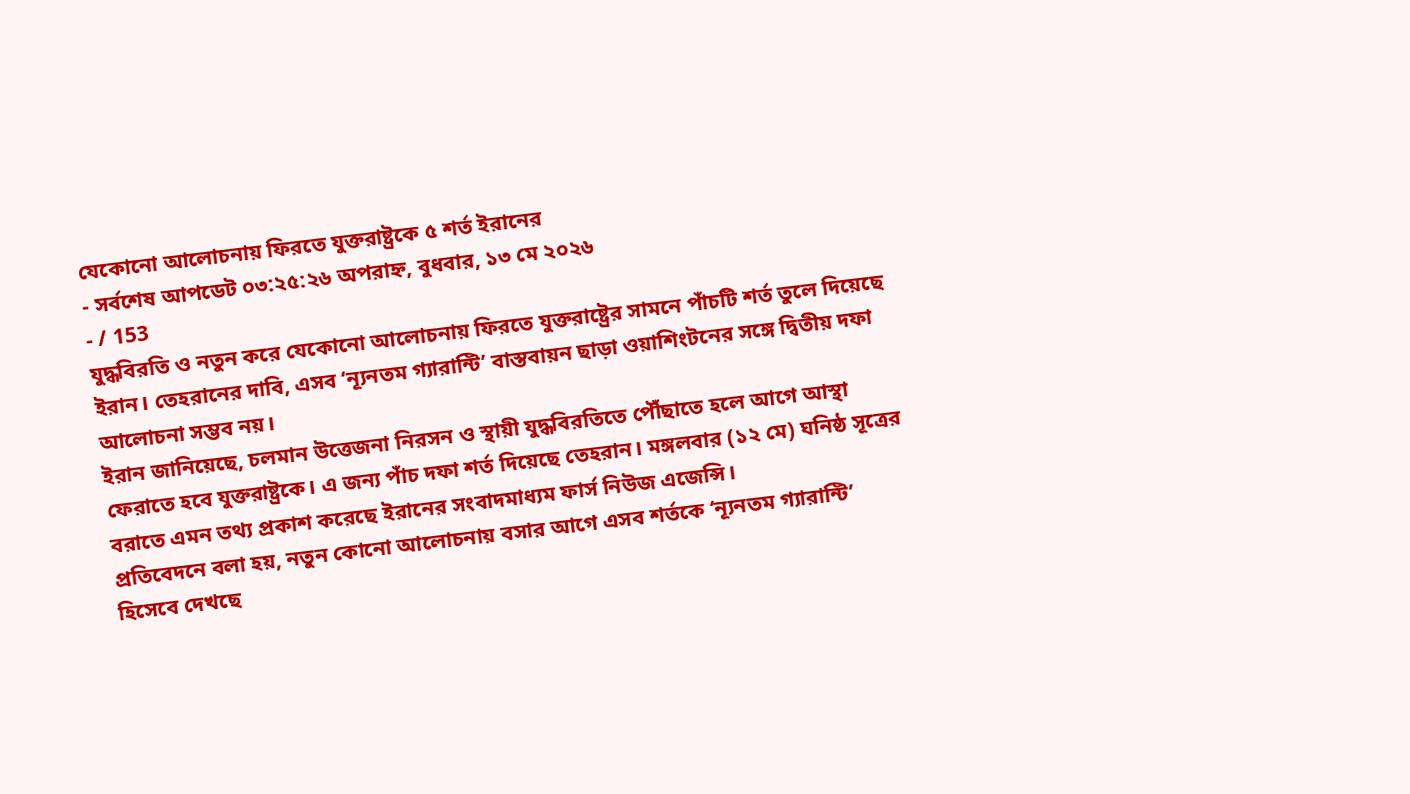যেকোনো আলোচনায় ফিরতে যুক্তরাষ্ট্রকে ৫ শর্ত ইরানের
- সর্বশেষ আপডেট ০৩:২৫:২৬ অপরাহ্ন, বুধবার, ১৩ মে ২০২৬
- / 153
যুদ্ধবিরতি ও নতুন করে যেকোনো আলোচনায় ফিরতে যুক্তরাষ্ট্রের সামনে পাঁচটি শর্ত তুলে দিয়েছে ইরান। তেহরানের দাবি, এসব ‘ন্যূনতম গ্যারান্টি’ বাস্তবায়ন ছাড়া ওয়াশিংটনের সঙ্গে দ্বিতীয় দফা আলোচনা সম্ভব নয়।
ইরান জানিয়েছে, চলমান উত্তেজনা নিরসন ও স্থায়ী যুদ্ধবিরতিতে পৌঁছাতে হলে আগে আস্থা ফেরাতে হবে যুক্তরাষ্ট্রকে। এ জন্য পাঁচ দফা শর্ত দিয়েছে তেহরান। মঙ্গলবার (১২ মে) ঘনিষ্ঠ সূত্রের বরাতে এমন তথ্য প্রকাশ করেছে ইরানের সংবাদমাধ্যম ফার্স নিউজ এজেন্সি।
প্রতিবেদনে বলা হয়, নতুন কোনো আলোচনায় বসার আগে এসব শর্তকে ‘ন্যূনতম গ্যারান্টি’ হিসেবে দেখছে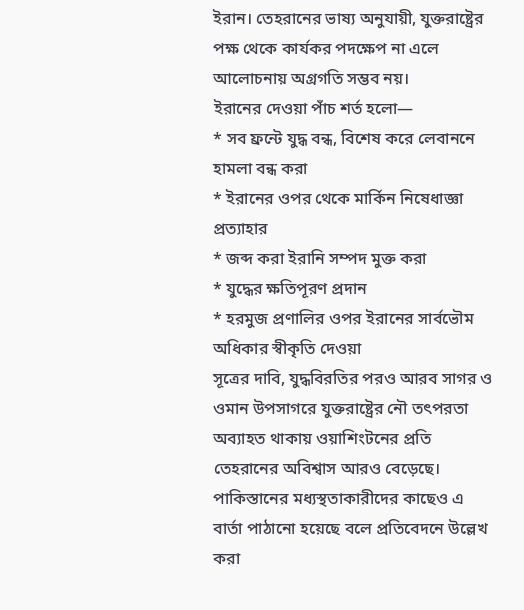ইরান। তেহরানের ভাষ্য অনুযায়ী, যুক্তরাষ্ট্রের পক্ষ থেকে কার্যকর পদক্ষেপ না এলে আলোচনায় অগ্রগতি সম্ভব নয়।
ইরানের দেওয়া পাঁচ শর্ত হলো—
* সব ফ্রন্টে যুদ্ধ বন্ধ, বিশেষ করে লেবাননে হামলা বন্ধ করা
* ইরানের ওপর থেকে মার্কিন নিষেধাজ্ঞা প্রত্যাহার
* জব্দ করা ইরানি সম্পদ মুক্ত করা
* যুদ্ধের ক্ষতিপূরণ প্রদান
* হরমুজ প্রণালির ওপর ইরানের সার্বভৌম অধিকার স্বীকৃতি দেওয়া
সূত্রের দাবি, যুদ্ধবিরতির পরও আরব সাগর ও ওমান উপসাগরে যুক্তরাষ্ট্রের নৌ তৎপরতা অব্যাহত থাকায় ওয়াশিংটনের প্রতি তেহরানের অবিশ্বাস আরও বেড়েছে। পাকিস্তানের মধ্যস্থতাকারীদের কাছেও এ বার্তা পাঠানো হয়েছে বলে প্রতিবেদনে উল্লেখ করা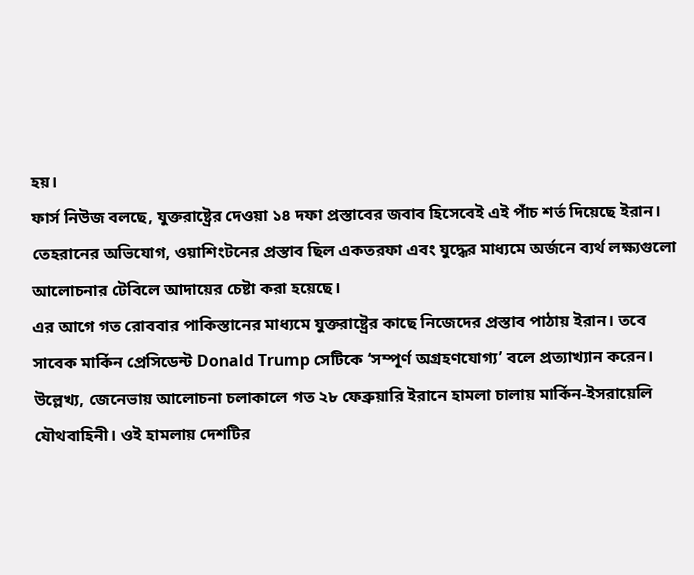হয়।
ফার্স নিউজ বলছে, যুক্তরাষ্ট্রের দেওয়া ১৪ দফা প্রস্তাবের জবাব হিসেবেই এই পাঁচ শর্ত দিয়েছে ইরান। তেহরানের অভিযোগ, ওয়াশিংটনের প্রস্তাব ছিল একতরফা এবং যুদ্ধের মাধ্যমে অর্জনে ব্যর্থ লক্ষ্যগুলো আলোচনার টেবিলে আদায়ের চেষ্টা করা হয়েছে।
এর আগে গত রোববার পাকিস্তানের মাধ্যমে যুক্তরাষ্ট্রের কাছে নিজেদের প্রস্তাব পাঠায় ইরান। তবে সাবেক মার্কিন প্রেসিডেন্ট Donald Trump সেটিকে ‘সম্পূর্ণ অগ্রহণযোগ্য’ বলে প্রত্যাখ্যান করেন।
উল্লেখ্য, জেনেভায় আলোচনা চলাকালে গত ২৮ ফেব্রুয়ারি ইরানে হামলা চালায় মার্কিন-ইসরায়েলি যৌথবাহিনী। ওই হামলায় দেশটির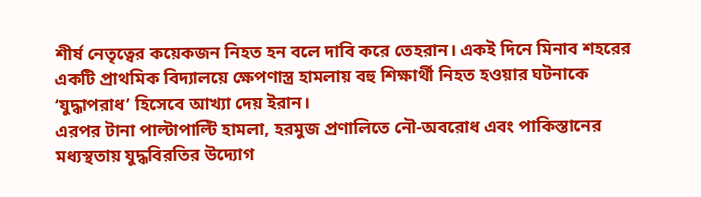শীর্ষ নেতৃত্বের কয়েকজন নিহত হন বলে দাবি করে তেহরান। একই দিনে মিনাব শহরের একটি প্রাথমিক বিদ্যালয়ে ক্ষেপণাস্ত্র হামলায় বহু শিক্ষার্থী নিহত হওয়ার ঘটনাকে ‘যুদ্ধাপরাধ’ হিসেবে আখ্যা দেয় ইরান।
এরপর টানা পাল্টাপাল্টি হামলা, হরমুজ প্রণালিতে নৌ-অবরোধ এবং পাকিস্তানের মধ্যস্থতায় যুদ্ধবিরতির উদ্যোগ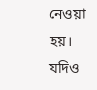নেওয়া হয়। যদিও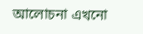আলোচনা এখনো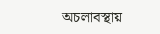অচলাবস্থায়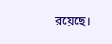রয়েছে।